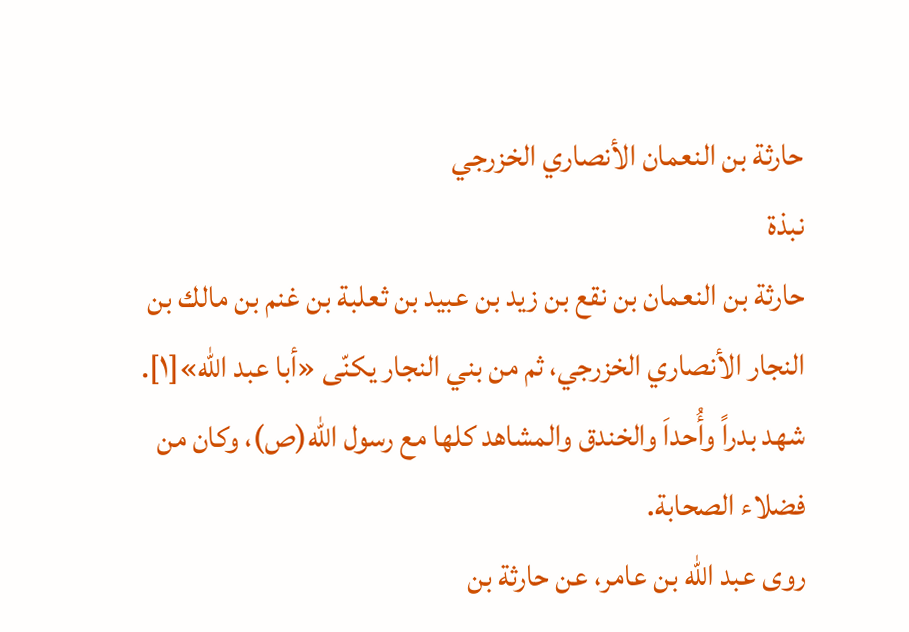حارثة بن النعمان الأنصاري الخزرجي
نبذة
حارثة بن النعمان بن نقع بن زيد بن عبيد بن ثعلبة بن غنم بن مالك بن النجار الأنصاري الخزرجي، ثم من بني النجار يكنّى «أبا عبد الله»[١].
شهد بدراً وأُحداَ والخندق والمشاهد كلها مع رسول الله(ص)، وكان من فضلاء الصحابة.
روى عبد الله بن عامر، عن حارثة بن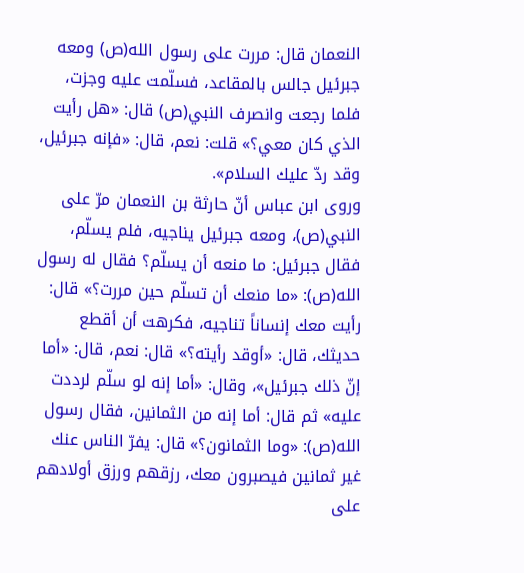النعمان قال: مررت على رسول الله(ص) ومعه جبرئيل جالس بالمقاعد، فسلّمت عليه وجزت، فلما رجعت وانصرف النبي(ص) قال: «هل رأيت الذي كان معي؟» قلت: نعم، قال: «فإنه جبرئيل، وقد ردّ عليك السلام».
وروى ابن عباس أنّ حارثة بن النعمان مرّ على النبي(ص)، ومعه جبرئيل يناجيه، فلم يسلّم، فقال جبرئيل: ما منعه أن يسلّم؟ فقال له رسول الله(ص): «ما منعك أن تسلّم حين مررت؟» قال: رأيت معك إنساناً تناجيه، فكرهت أن أقطع حديثك، قال: «أوقد رأيته؟» قال: نعم، قال: «أما إنّ ذلك جبرئيل»، وقال: «أما إنه لو سلّم لرددت عليه» ثم قال: أما إنه من الثمانين، فقال رسول الله(ص): «وما الثمانون؟» قال: يفرّ الناس عنك غير ثمانين فيصبرون معك، رزقهم ورزق أولادهم على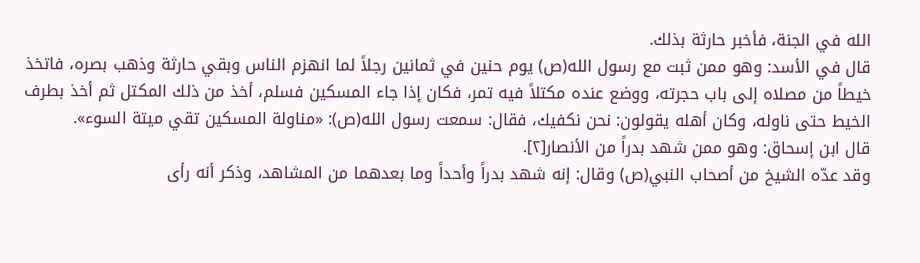الله في الجنة، فأخبر حارثة بذلك.
قال في الأسد: وهو ممن ثبت مع رسول الله(ص) يوم حنين في ثمانين رجلاً لما انهزم الناس وبقي حارثة وذهب بصره، فاتخذ خيطاً من مصلاه إلى باب حجرته، ووضع عنده مكتلاً فيه تمر، فكان إذا جاء المسكين فسلم، أخذ من ذلك المكتل ثم أخذ بطرف الخيط حتى ناوله، وكان أهله يقولون: نحن نكفيك، فقال: سمعت رسول الله(ص): «مناولة المسكين تقي ميتة السوء».
قال ابن إسحاق: وهو ممن شهد بدراً من الأنصار[٢].
وقد عدّه الشيخ من أصحاب النبي(ص) وقال: إنه شهد بدراً وأحداً وما بعدهما من المشاهد، وذكر أنه رأى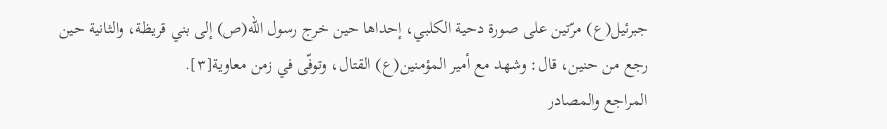جبرئيل(ع) مرّتين على صورة دحية الكلبي، إحداها حين خرج رسول الله(ص) إلى بني قريظة، والثانية حين رجع من حنين، قال: وشهد مع أمير المؤمنين(ع) القتال، وتوفّى في زمن معاوية[٣].
المراجع والمصادر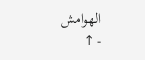الهوامش
- ↑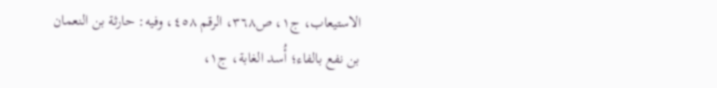الاستيعاب، ج١، ص٣٦٨، الرقم ٤٥٨، وفيه: حارثة بن النعمان بن نفع بالفاء؛ أُسد الغابة، ج١،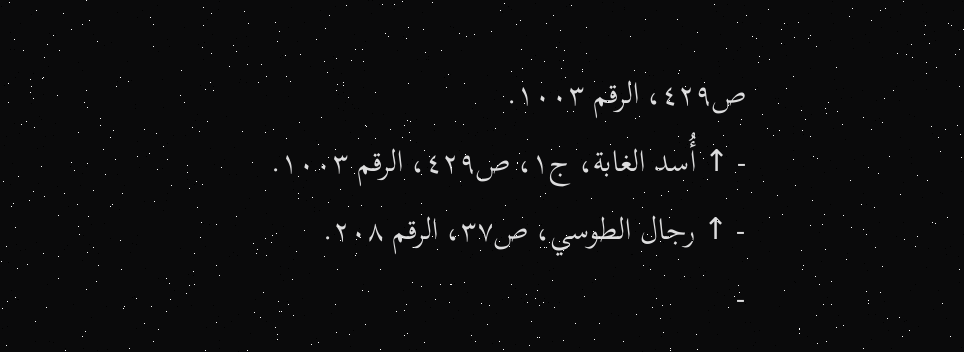ص٤٢٩، الرقم ١٠٠٣.
- ↑ أُسد الغابة، ج١، ص٤٢٩، الرقم ١٠٠٣.
- ↑ رجال الطوسي، ص٣٧، الرقم ٢٠٨.
-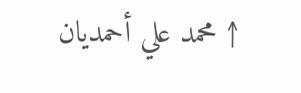↑ محمد علي أحمديان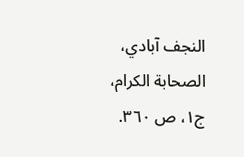النجف آبادي، الصحابة الكرام، ج١، ص ٣٦٠.